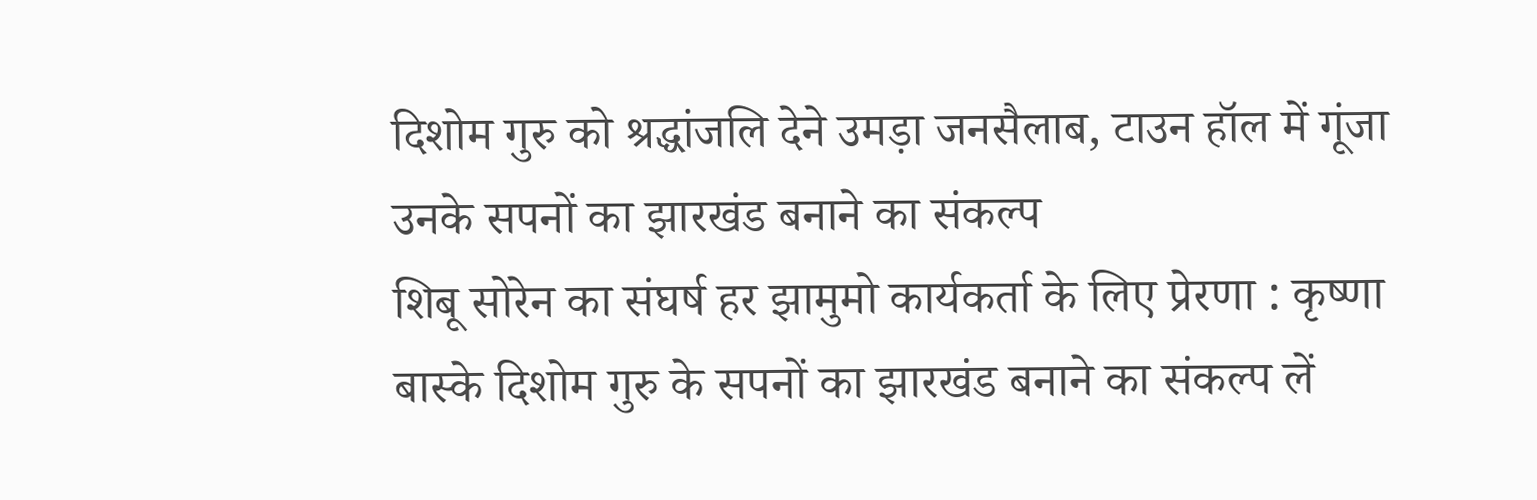दिशोम गुरु को श्रद्धांजलि देने उमड़ा जनसैलाब, टाउन हॉल में गूंजा उनके सपनों का झारखंड बनाने का संकल्प
शिबू सोरेन का संघर्ष हर झामुमो कार्यकर्ता के लिए प्रेरणा : कृष्णा बास्के दिशोम गुरु के सपनों का झारखंड बनाने का संकल्प लें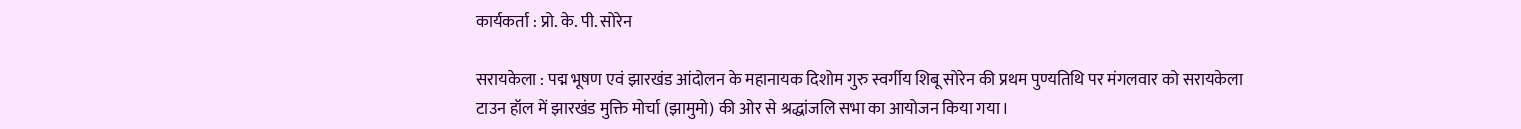कार्यकर्ता : प्रो. के. पी. सोरेन

सरायकेला : पद्म भूषण एवं झारखंड आंदोलन के महानायक दिशोम गुरु स्वर्गीय शिबू सोरेन की प्रथम पुण्यतिथि पर मंगलवार को सरायकेला टाउन हॉल में झारखंड मुक्ति मोर्चा (झामुमो) की ओर से श्रद्धांजलि सभा का आयोजन किया गया।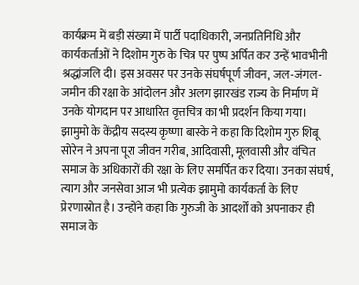कार्यक्रम में बड़ी संख्या में पार्टी पदाधिकारी, जनप्रतिनिधि और कार्यकर्ताओं ने दिशोम गुरु के चित्र पर पुष्प अर्पित कर उन्हें भावभीनी श्रद्धांजलि दी। इस अवसर पर उनके संघर्षपूर्ण जीवन, जल-जंगल-जमीन की रक्षा के आंदोलन और अलग झारखंड राज्य के निर्माण में उनके योगदान पर आधारित वृत्तचित्र का भी प्रदर्शन किया गया। झामुमो के केंद्रीय सदस्य कृष्णा बास्के ने कहा कि दिशोम गुरु शिबू सोरेन ने अपना पूरा जीवन गरीब, आदिवासी, मूलवासी और वंचित समाज के अधिकारों की रक्षा के लिए समर्पित कर दिया। उनका संघर्ष, त्याग और जनसेवा आज भी प्रत्येक झामुमो कार्यकर्ता के लिए प्रेरणास्रोत है। उन्होंने कहा कि गुरुजी के आदर्शों को अपनाकर ही समाज के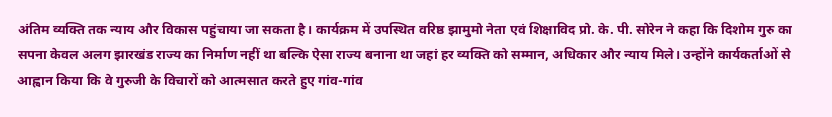अंतिम व्यक्ति तक न्याय और विकास पहुंचाया जा सकता है। कार्यक्रम में उपस्थित वरिष्ठ झामुमो नेता एवं शिक्षाविद प्रो. के. पी. सोरेन ने कहा कि दिशोम गुरु का सपना केवल अलग झारखंड राज्य का निर्माण नहीं था बल्कि ऐसा राज्य बनाना था जहां हर व्यक्ति को सम्मान, अधिकार और न्याय मिले। उन्होंने कार्यकर्ताओं से आह्वान किया कि वे गुरुजी के विचारों को आत्मसात करते हुए गांव-गांव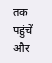तक पहुंचें और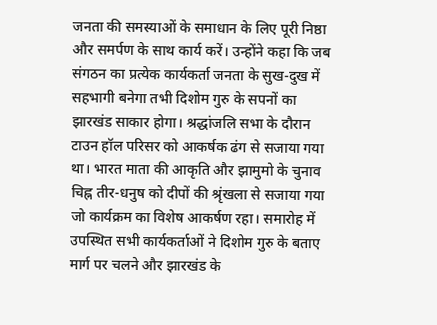जनता की समस्याओं के समाधान के लिए पूरी निष्ठा और समर्पण के साथ कार्य करें। उन्होंने कहा कि जब संगठन का प्रत्येक कार्यकर्ता जनता के सुख-दुख में सहभागी बनेगा तभी दिशोम गुरु के सपनों का झारखंड साकार होगा। श्रद्धांजलि सभा के दौरान टाउन हॉल परिसर को आकर्षक ढंग से सजाया गया था। भारत माता की आकृति और झामुमो के चुनाव चिह्न तीर-धनुष को दीपों की श्रृंखला से सजाया गया जो कार्यक्रम का विशेष आकर्षण रहा। समारोह में उपस्थित सभी कार्यकर्ताओं ने दिशोम गुरु के बताए मार्ग पर चलने और झारखंड के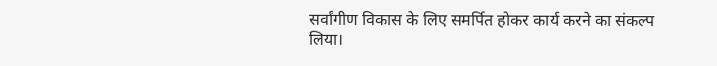सर्वांगीण विकास के लिए समर्पित होकर कार्य करने का संकल्प लिया।